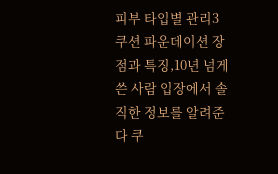피부 타입별 관리3 쿠션 파운데이션 장점과 특징,10년 넘게 쓴 사람 입장에서 솔직한 정보를 알려준다 쿠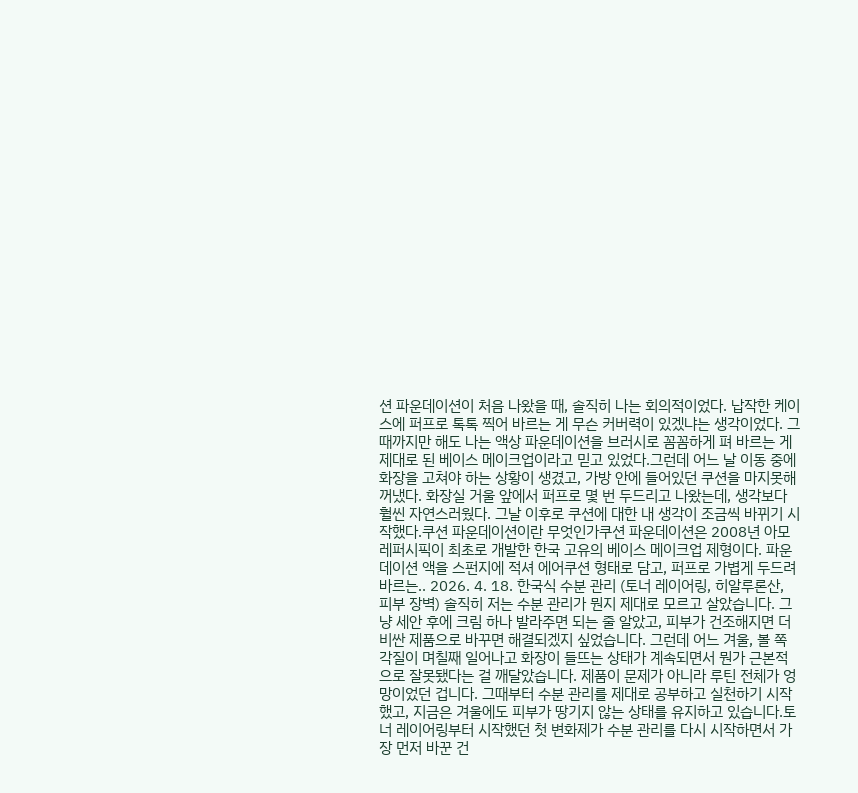션 파운데이션이 처음 나왔을 때, 솔직히 나는 회의적이었다. 납작한 케이스에 퍼프로 톡톡 찍어 바르는 게 무슨 커버력이 있겠냐는 생각이었다. 그때까지만 해도 나는 액상 파운데이션을 브러시로 꼼꼼하게 펴 바르는 게 제대로 된 베이스 메이크업이라고 믿고 있었다.그런데 어느 날 이동 중에 화장을 고쳐야 하는 상황이 생겼고, 가방 안에 들어있던 쿠션을 마지못해 꺼냈다. 화장실 거울 앞에서 퍼프로 몇 번 두드리고 나왔는데, 생각보다 훨씬 자연스러웠다. 그날 이후로 쿠션에 대한 내 생각이 조금씩 바뀌기 시작했다.쿠션 파운데이션이란 무엇인가쿠션 파운데이션은 2008년 아모레퍼시픽이 최초로 개발한 한국 고유의 베이스 메이크업 제형이다. 파운데이션 액을 스펀지에 적셔 에어쿠션 형태로 담고, 퍼프로 가볍게 두드려 바르는.. 2026. 4. 18. 한국식 수분 관리 (토너 레이어링, 히알루론산, 피부 장벽) 솔직히 저는 수분 관리가 뭔지 제대로 모르고 살았습니다. 그냥 세안 후에 크림 하나 발라주면 되는 줄 알았고, 피부가 건조해지면 더 비싼 제품으로 바꾸면 해결되겠지 싶었습니다. 그런데 어느 겨울, 볼 쪽 각질이 며칠째 일어나고 화장이 들뜨는 상태가 계속되면서 뭔가 근본적으로 잘못됐다는 걸 깨달았습니다. 제품이 문제가 아니라 루틴 전체가 엉망이었던 겁니다. 그때부터 수분 관리를 제대로 공부하고 실천하기 시작했고, 지금은 겨울에도 피부가 땅기지 않는 상태를 유지하고 있습니다.토너 레이어링부터 시작했던 첫 변화제가 수분 관리를 다시 시작하면서 가장 먼저 바꾼 건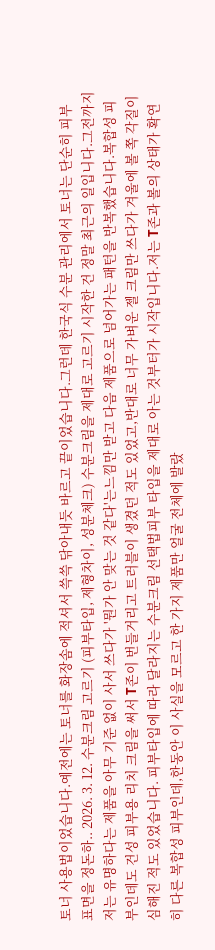토너 사용법이었습니다.예전에는 토너를 화장솜에 적셔서 쓱쓱 닦아내듯 바르고 끝이었습니다.그런데 한국식 수분 관리에서 토너는 단순히 피부 표면을 정돈하.. 2026. 3. 12. 수분크림 고르기 (피부타입, 제형차이, 성분체크) 수분크림을 제대로 고르기 시작한 건 정말 최근의 일입니다.그전까지 저는 유명하다는 제품을 아무 기준 없이 사서 쓰다가 '뭔가 안 맞는 것 같다'는느낌만 받고 다음 제품으로 넘어가는 패턴을 반복했습니다.복합성 피부인데도 건성 피부용 리치 크림을 써서 T존이 번들거리고 트러블이 생겼던 적도 있었고,반대로 너무 가벼운 젤 크림만 쓰다가 겨울에 볼 쪽 각질이 심해진 적도 있었습니다. 피부타입에 따라 달라지는 수분크림 선택법피부 타입을 제대로 아는 것부터가 시작입니다.저는 T존과 볼의 상태가 확연히 다른 복합성 피부인데,한동안 이 사실을 모르고 한 가지 제품만 얼굴 전체에 발랐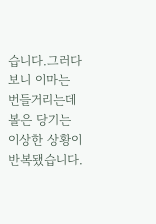습니다.그러다 보니 이마는 번들거리는데 볼은 당기는 이상한 상황이 반복됐습니다.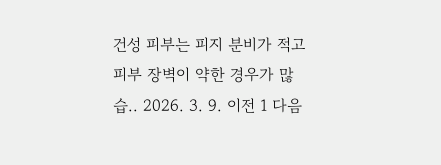건성 피부는 피지 분비가 적고 피부 장벽이 약한 경우가 많습.. 2026. 3. 9. 이전 1 다음